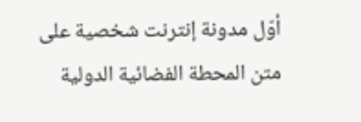أوّل مدونة إنترنت شخصية على متن المحطة الفضائية الدولية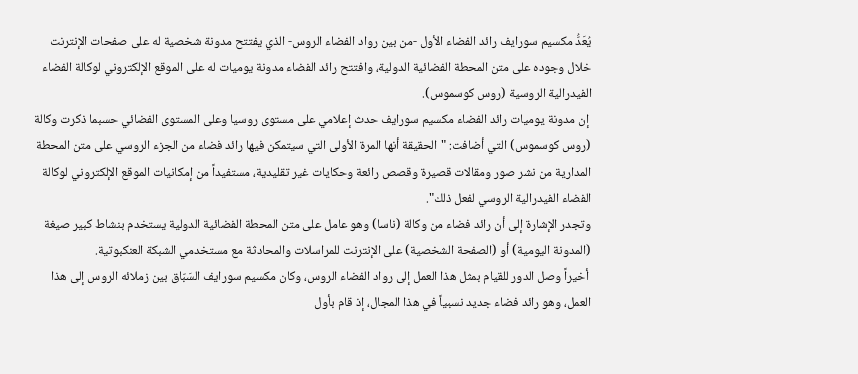يُعَدُّ مكسيم سورايف رائد الفضاء الأول -من بين رواد الفضاء الروس- الذي يفتتح مدونة شخصية له على صفحات الإنترنت خلال وجوده على متن المحطة الفضائية الدولية، وافتتح رائد الفضاء مدونة يوميات له على الموقع الإلكتروني لوكالة الفضاء الفيدرالية الروسية (روس كوسموس).
 إن مدونة يوميات رائد الفضاء مكسيم سورايف حدث إعلامي على مستوى روسيا وعلى المستوى الفضائي حسبما ذكرت وكالة (روس كوسموس) التي أضافت: "الحقيقة أنها المرة الأولى التي سيتمكن فيها رائد فضاء من الجزء الروسي على متن المحطة المدارية من نشر صور ومقالات قصيرة وقصص رائعة وحكايات غير تقليدية، مستفيداً من إمكانيات الموقع الإلكتروني لوكالة الفضاء الفيدرالية الروسي لفعل ذلك".
وتجدر الإشارة إلى أن رائد فضاء من وكالة (ناسا) وهو عامل على متن المحطة الفضائية الدولية يستخدم بنشاط كبير صيغة (المدونة اليومية) أو (الصفحة الشخصية) على الإنترنت للمراسلات والمحادثة مع مستخدمي الشبكة العنكبوتية.
 أخيراً وصل الدور للقيام بمثل هذا العمل إلى رواد الفضاء الروس، وكان مكسيم سورايف السَبّاق بين زملائه الروس إلى هذا العمل، وهو رائد فضاء جديد نسبياً في هذا المجال، إذ قام بأول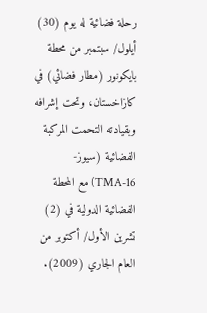رحلة فضائية له يوم (30) أيلول/ سبتمبر من محطة بايكونور (مطار فضائي) في كازاخستان، وتحت إشرافه وبقيادته التحمت المركبة الفضائية (سيوز- TMA-16) مع المحطة الفضائية الدولية في (2) تشرين الأول/ أكتوبر من العام الجاري (2009).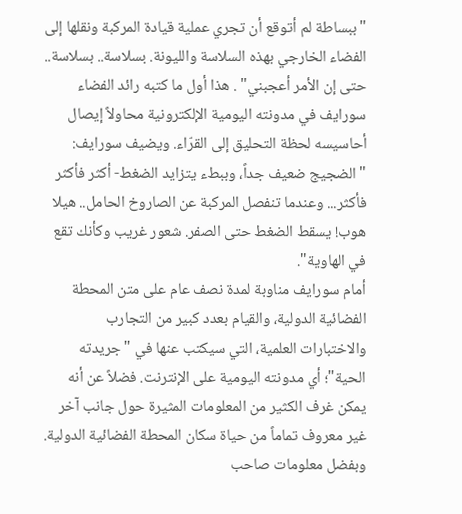"ببساطة لم أتوقع أن تجري عملية قيادة المركبة ونقلها إلى الفضاء الخارجي بهذه السلاسة والليونة. بسلاسة.. بسلاسة.. حتى إن الأمر أعجبني" . هذا أول ما كتبه رائد الفضاء سورايف في مدونته اليومية الإلكترونية محاولاً إيصال أحاسيسه لحظة التحليق إلى القرّاء. ويضيف سورايف: "الضجيج ضعيف جداً، وببطء يتزايد الضغط- أكثر فأكثر فأكثر... وعندما تنفصل المركبة عن الصاروخ الحامل.. هيلا هوب! يسقط الضغط حتى الصفر. شعور غريب وكأنك تقع في الهاوية".
أمام سورايف مناوبة لمدة نصف عام على متن المحطة الفضائية الدولية، والقيام بعدد كبير من التجارب والاختبارات العلمية، التي سيكتب عنها في "جريدته الحية"؛ أي مدونته اليومية على الإنترنت. فضلاً عن أنه يمكن غرف الكثير من المعلومات المثيرة حول جانب آخر غير معروف تماماً من حياة سكان المحطة الفضائية الدولية. وبفضل معلومات صاحب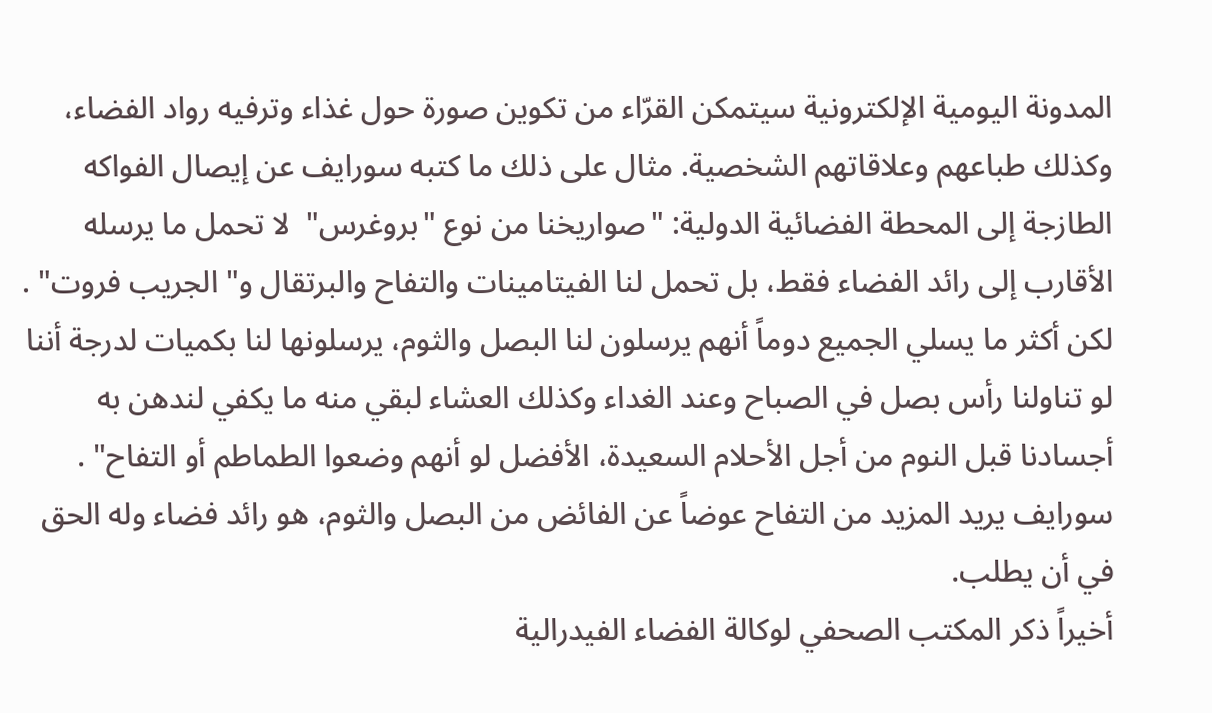المدونة اليومية الإلكترونية سيتمكن القرّاء من تكوين صورة حول غذاء وترفيه رواد الفضاء، وكذلك طباعهم وعلاقاتهم الشخصية. مثال على ذلك ما كتبه سورايف عن إيصال الفواكه الطازجة إلى المحطة الفضائية الدولية: "صواريخنا من نوع "بروغرس"  لا تحمل ما يرسله الأقارب إلى رائد الفضاء فقط، بل تحمل لنا الفيتامينات والتفاح والبرتقال و" الجريب فروت" . لكن أكثر ما يسلي الجميع دوماً أنهم يرسلون لنا البصل والثوم، يرسلونها لنا بكميات لدرجة أننا لو تناولنا رأس بصل في الصباح وعند الغداء وكذلك العشاء لبقي منه ما يكفي لندهن به أجسادنا قبل النوم من أجل الأحلام السعيدة، الأفضل لو أنهم وضعوا الطماطم أو التفاح" .
سورايف يريد المزيد من التفاح عوضاً عن الفائض من البصل والثوم، هو رائد فضاء وله الحق في أن يطلب.
أخيراً ذكر المكتب الصحفي لوكالة الفضاء الفيدرالية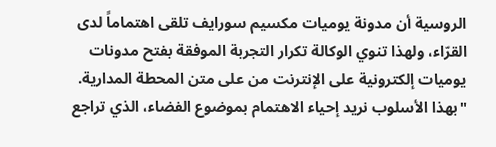الروسية أن مدونة يوميات مكسيم سورايف تلقى اهتماماً لدى القرّاء، ولهذا تنوي الوكالة تكرار التجربة الموفقة بفتح مدونات يوميات إلكترونية على الإنترنت من على متن المحطة المدارية. "بهذا الأسلوب نريد إحياء الاهتمام بموضوع الفضاء، الذي تراجع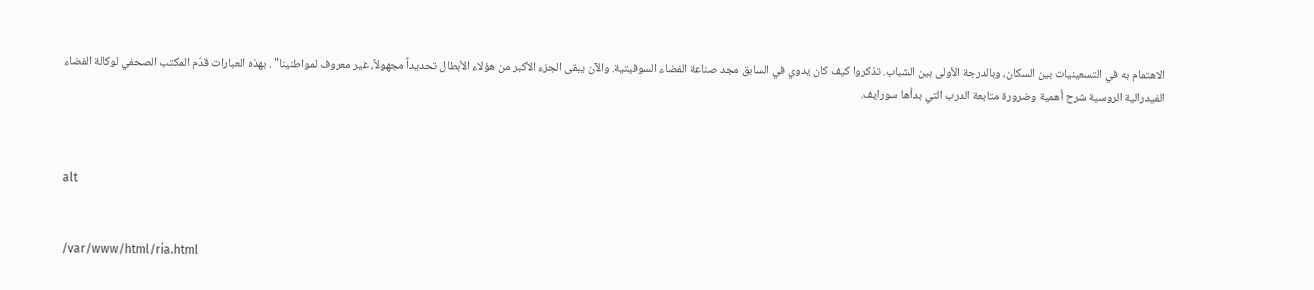الاهتمام به في التسعينيات بين السكان، وبالدرجة الأولى بين الشباب. تذكروا كيف كان يدوي في السابق مجد صناعة الفضاء السوفيتية. والآن يبقى الجزء الأكبر من هؤلاء الأبطال تحديداً مجهولاً، غير معروف لمواطنينا" . بهذه العبارات قدّم المكتب الصحفي لوكالة الفضاء الفيدرالية الروسية شرح أهمية وضرورة متابعة الدرب التي بدأها سورايف.



alt


/var/www/html/ria.html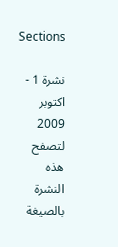Sections

نشرة 1 - اكتوبر 2009
لتصفح هذه النشرة بالصيغة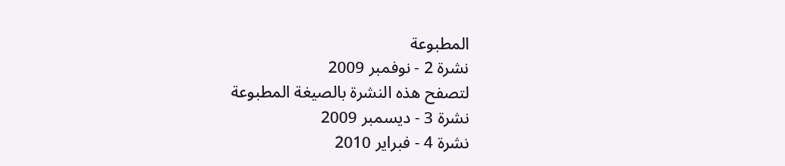المطبوعة
نشرة 2 - نوفمبر 2009
لتصفح هذه النشرة بالصيغة المطبوعة
نشرة 3 - ديسمبر 2009
نشرة 4 - فبراير 2010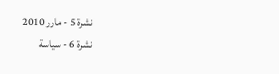نشرة 5 - مارر 2010
نشرة 6 - سياسة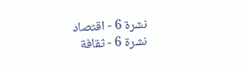نشرة 6 - اقتصاد
نشرة 6 - ثقافة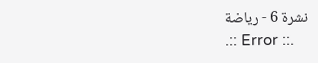نشرة 6 - رياضة
.:: Error ::.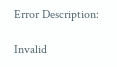Error Description:

Invalid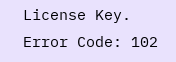License Key.
Error Code: 102